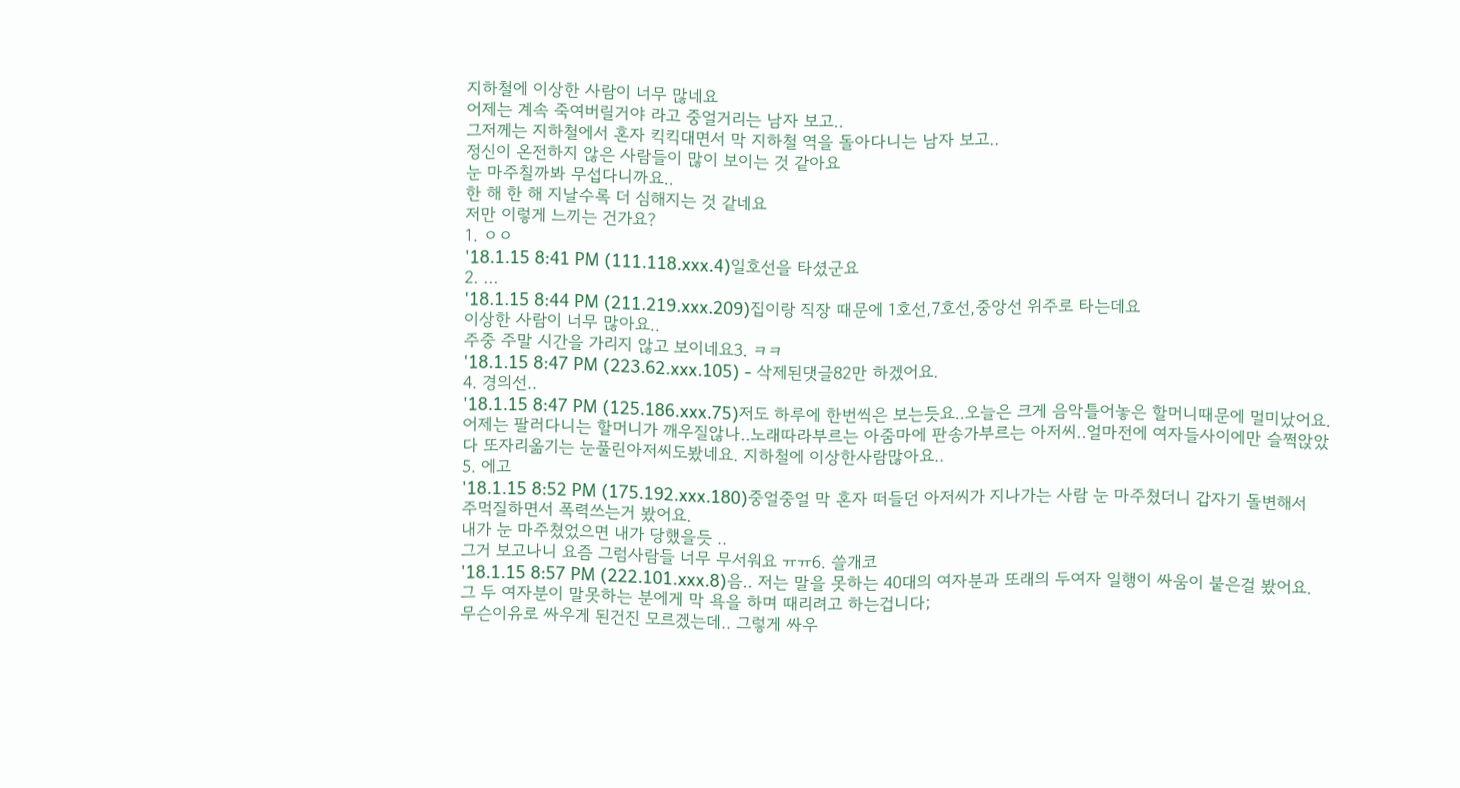지하철에 이상한 사람이 너무 많네요
어제는 계속 죽여버릴거야 라고 중얼거리는 남자 보고..
그저께는 지하철에서 혼자 킥킥대면서 막 지하철 역을 돌아다니는 남자 보고..
정신이 온전하지 않은 사람들이 많이 보이는 것 같아요
눈 마주칠까봐 무섭다니까요..
한 해 한 해 지날수록 더 심해지는 것 같네요
저만 이렇게 느끼는 건가요?
1. ㅇㅇ
'18.1.15 8:41 PM (111.118.xxx.4)일호선을 타셨군요
2. ...
'18.1.15 8:44 PM (211.219.xxx.209)집이랑 직장 때문에 1호선,7호선,중앙선 위주로 타는데요
이상한 사람이 너무 많아요..
주중 주말 시간을 가리지 않고 보이네요3. ㅋㅋ
'18.1.15 8:47 PM (223.62.xxx.105) - 삭제된댓글82만 하겠어요.
4. 경의선..
'18.1.15 8:47 PM (125.186.xxx.75)저도 하루에 한번씩은 보는듯요..오늘은 크게 음악틀어놓은 할머니때문에 멀미났어요. 어제는 팔러다니는 할머니가 깨우질않나..노래따라부르는 아줌마에 판송가부르는 아저씨..얼마전에 여자들사이에만 슬쩍앉았다 또자리옮기는 눈풀린아저씨도봤네요. 지하철에 이상한사람많아요..
5. 에고
'18.1.15 8:52 PM (175.192.xxx.180)중얼중얼 막 혼자 떠들던 아저씨가 지나가는 사람 눈 마주쳤더니 갑자기 돌변해서
주먹질하면서 폭력쓰는거 봤어요.
내가 눈 마주쳤었으면 내가 당했을듯 ..
그거 보고나니 요즘 그럼사람들 너무 무서워요 ㅠㅠ6. 쓸개코
'18.1.15 8:57 PM (222.101.xxx.8)음.. 저는 말을 못하는 40대의 여자분과 또래의 두여자 일행이 싸움이 붙은걸 봤어요.
그 두 여자분이 말못하는 분에게 막 욕을 하며 때리려고 하는겁니다;
무슨이유로 싸우게 된건진 모르겠는데.. 그렇게 싸우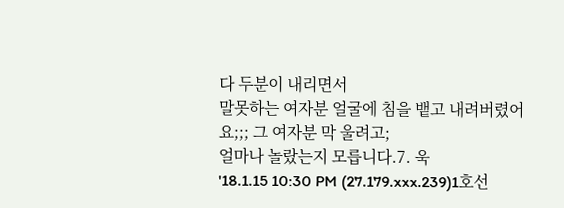다 두분이 내리면서
말못하는 여자분 얼굴에 침을 뱉고 내려버렸어요;;; 그 여자분 막 울려고;
얼마나 놀랐는지 모릅니다.7. 욱
'18.1.15 10:30 PM (27.179.xxx.239)1호선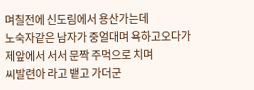며칠전에 신도림에서 용산가는데
노숙자같은 남자가 중얼대며 욕하고오다가
제앞에서 서서 문짝 주먹으로 치며
씨발련아 라고 뱉고 가더군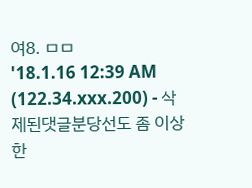여8. ㅁㅁ
'18.1.16 12:39 AM (122.34.xxx.200) - 삭제된댓글분당선도 좀 이상한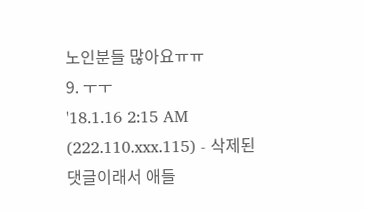노인분들 많아요ㅠㅠ
9. ㅜㅜ
'18.1.16 2:15 AM (222.110.xxx.115) - 삭제된댓글이래서 애들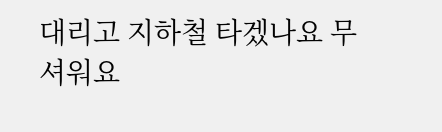대리고 지하철 타겠나요 무셔워요